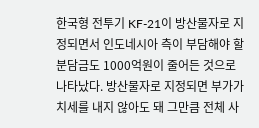한국형 전투기 KF-21이 방산물자로 지정되면서 인도네시아 측이 부담해야 할 분담금도 1000억원이 줄어든 것으로 나타났다. 방산물자로 지정되면 부가가치세를 내지 않아도 돼 그만큼 전체 사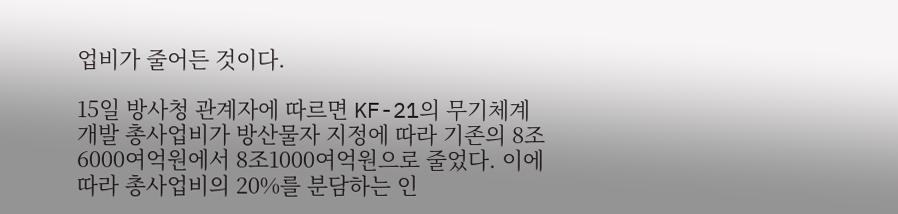업비가 줄어든 것이다.

15일 방사청 관계자에 따르면 KF-21의 무기체계 개발 총사업비가 방산물자 지정에 따라 기존의 8조6000여억원에서 8조1000여억원으로 줄었다. 이에 따라 총사업비의 20%를 분담하는 인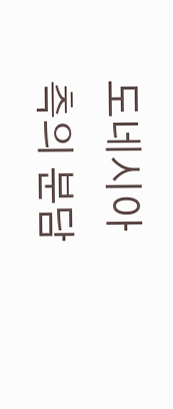도네시아 측의 분담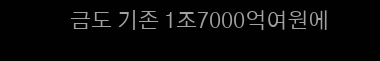금도 기존 1조7000억여원에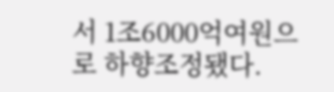서 1조6000억여원으로 하향조정됐다.